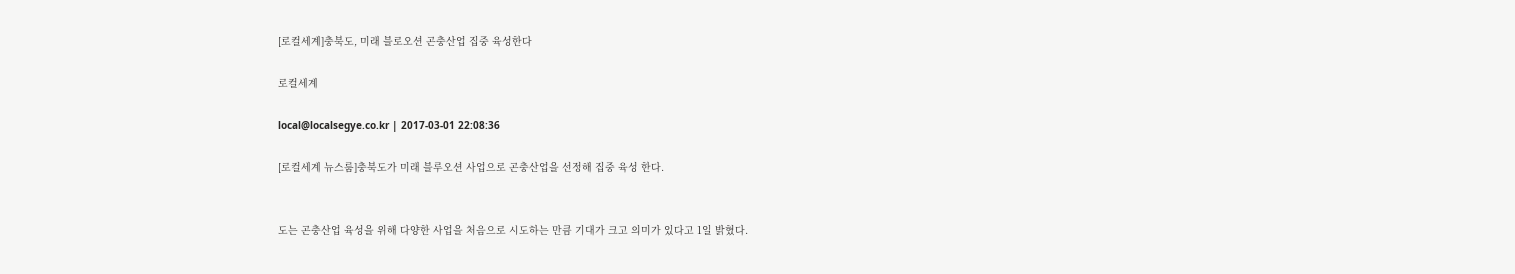[로컬세계]충북도, 미래 블로오션 곤충산업 집중 육성한다

로컬세계

local@localsegye.co.kr | 2017-03-01 22:08:36

[로컬세계 뉴스룸]충북도가 미래 블루오션 사업으로 곤충산업을 선정해 집중 육성 한다.


도는 곤충산업 육성을 위해 다양한 사업을 처음으로 시도하는 만큼 기대가 크고 의미가 있다고 1일 밝혔다.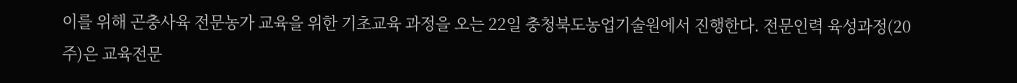이를 위해 곤충사육 전문농가 교육을 위한 기초교육 과정을 오는 22일 충청북도농업기술원에서 진행한다. 전문인력 육성과정(20주)은 교육전문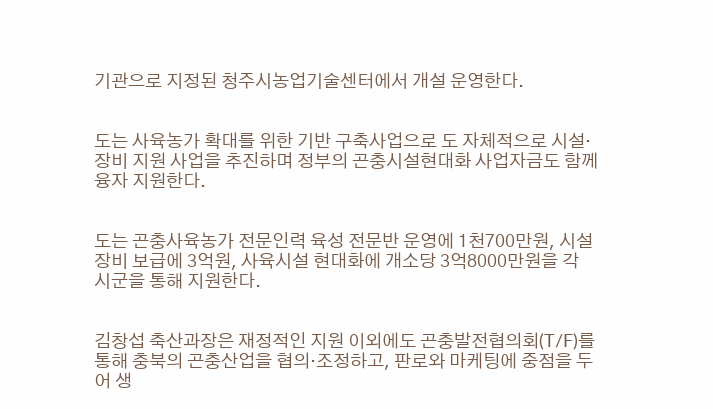기관으로 지정된 청주시농업기술센터에서 개설 운영한다.


도는 사육농가 확대를 위한 기반 구축사업으로 도 자체적으로 시설·장비 지원 사업을 추진하며 정부의 곤충시설현대화 사업자금도 함께 융자 지원한다.


도는 곤충사육농가 전문인력 육성 전문반 운영에 1천700만원, 시설장비 보급에 3억원, 사육시설 현대화에 개소당 3억8000만원을 각 시군을 통해 지원한다.


김창섭 축산과장은 재정적인 지원 이외에도 곤충발전협의회(T/F)를 통해 충북의 곤충산업을 협의·조정하고, 판로와 마케팅에 중점을 두어 생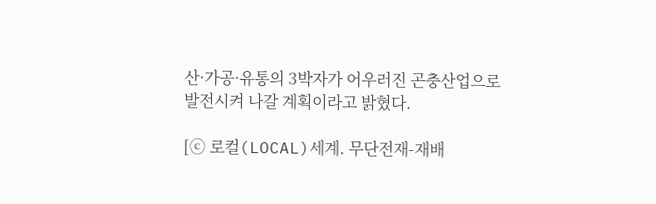산·가공·유통의 3박자가 어우러진 곤충산업으로 발전시켜 나갈 계획이라고 밝혔다.

[ⓒ 로컬(LOCAL)세계. 무단전재-재배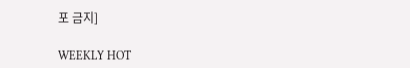포 금지]

WEEKLY HOT